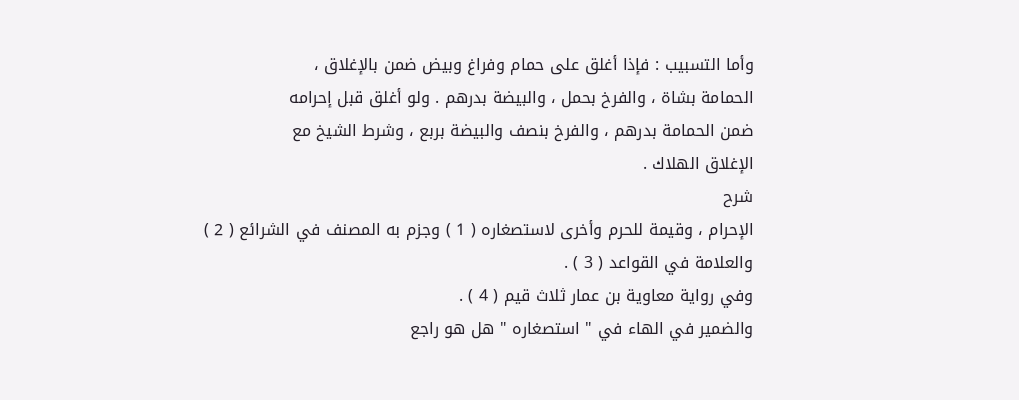وأما التسبيب : فإذا أغلق على حمام وفراغ وبيض ضمن بالإغلاق ،
الحمامة بشاة ، والفرخ بحمل ، والبيضة بدرهم . ولو أغلق قبل إحرامه
ضمن الحمامة بدرهم ، والفرخ بنصف والبيضة بربع ، وشرط الشيخ مع
الإغلاق الهلاك .
شرح
الإحرام ، وقيمة للحرم وأخرى لاستصغاره ( 1 ) وجزم به المصنف في الشرائع ( 2 )
والعلامة في القواعد ( 3 ) .
وفي رواية معاوية بن عمار ثلاث قيم ( 4 ) .
والضمير في الهاء في " استصغاره " هل هو راجع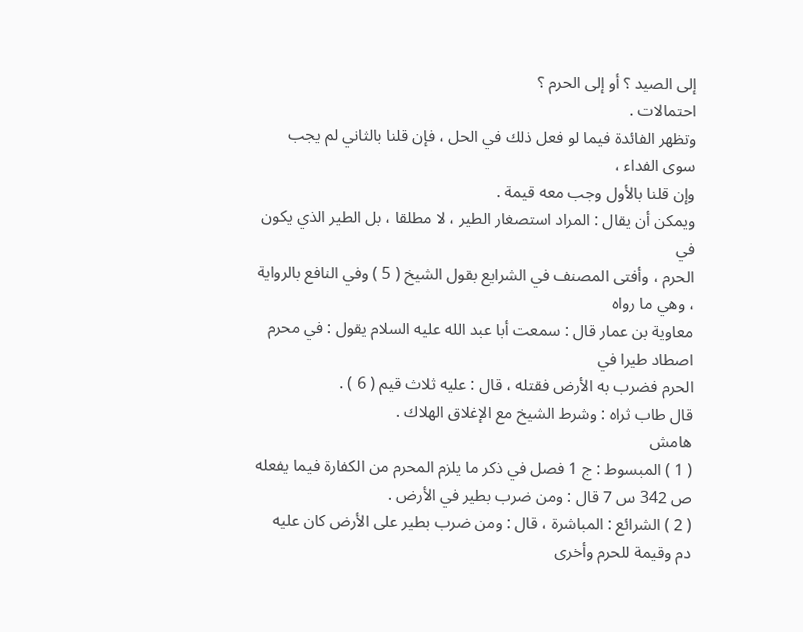إلى الصيد ؟ أو إلى الحرم ؟
احتمالات .
وتظهر الفائدة فيما لو فعل ذلك في الحل ، فإن قلنا بالثاني لم يجب سوى الفداء ،
وإن قلنا بالأول وجب معه قيمة .
ويمكن أن يقال : المراد استصغار الطير ، لا مطلقا ، بل الطير الذي يكون في
الحرم ، وأفتى المصنف في الشرايع بقول الشيخ ( 5 ) وفي النافع بالرواية ، وهي ما رواه
معاوية بن عمار قال : سمعت أبا عبد الله عليه السلام يقول : في محرم اصطاد طيرا في
الحرم فضرب به الأرض فقتله ، قال : عليه ثلاث قيم ( 6 ) .
قال طاب ثراه : وشرط الشيخ مع الإغلاق الهلاك .
هامش
( 1 ) المبسوط : ج 1 فصل في ذكر ما يلزم المحرم من الكفارة فيما يفعله ص 342 س 7 قال : ومن ضرب بطير في الأرض .
( 2 ) الشرائع : المباشرة ، قال : ومن ضرب بطير على الأرض كان عليه دم وقيمة للحرم وأخرى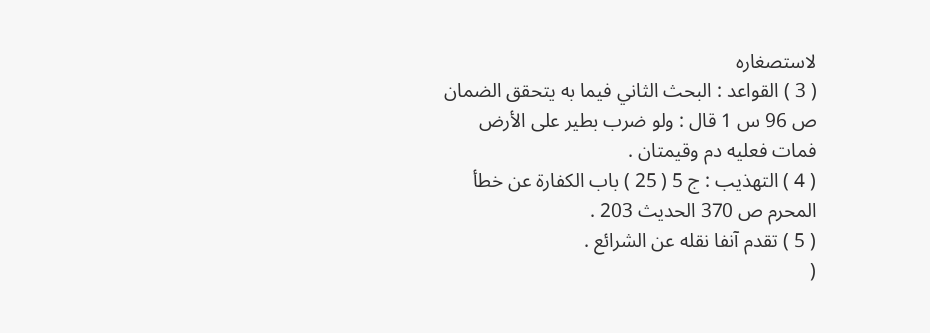لاستصغاره
( 3 ) القواعد : البحث الثاني فيما به يتحقق الضمان ص 96 س 1 قال : ولو ضرب بطير على الأرض
فمات فعليه دم وقيمتان .
( 4 ) التهذيب : ج 5 ( 25 ) باب الكفارة عن خطأ المحرم ص 370 الحديث 203 .
( 5 ) تقدم آنفا نقله عن الشرائع .
(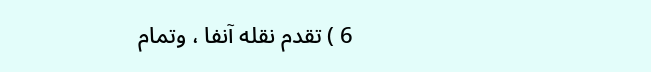6 ) تقدم نقله آنفا ، وتمام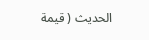الحديث ( قيمة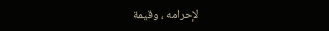لإحرامه ، وقيمة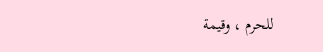للحرم ، وقيمة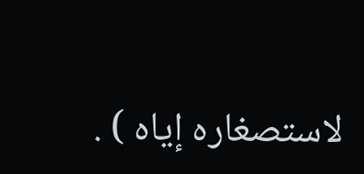لاستصغاره إياه ) .